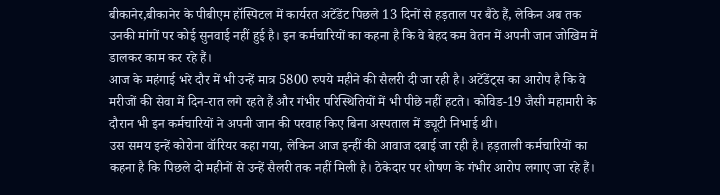बीकानेर,बीकानेर के पीबीएम हॉस्पिटल में कार्यरत अटेंडेंट पिछले 13 दिनों से हड़ताल पर बैठे हैं, लेकिन अब तक उनकी मांगों पर कोई सुनवाई नहीं हुई है। इन कर्मचारियों का कहना है कि वे बेहद कम वेतन में अपनी जान जोखिम में डालकर काम कर रहे हैं।
आज के महंगाई भरे दौर में भी उन्हें मात्र 5800 रुपये महीने की सैलरी दी जा रही है। अटेंडेंट्स का आरोप है कि वे मरीजों की सेवा में दिन-रात लगे रहते हैं और गंभीर परिस्थितियों में भी पीछे नहीं हटते। कोविड-19 जैसी महामारी के दौरान भी इन कर्मचारियों ने अपनी जान की परवाह किए बिना अस्पताल में ड्यूटी निभाई थी।
उस समय इन्हें कोरोना वॉरियर कहा गया, लेकिन आज इन्हीं की आवाज दबाई जा रही है। हड़ताली कर्मचारियों का कहना है कि पिछले दो महीनों से उन्हें सैलरी तक नहीं मिली है। ठेकेदार पर शोषण के गंभीर आरोप लगाए जा रहे हैं।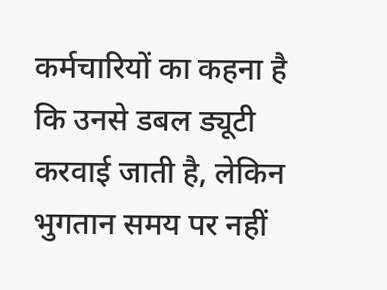कर्मचारियों का कहना है कि उनसे डबल ड्यूटी करवाई जाती है, लेकिन भुगतान समय पर नहीं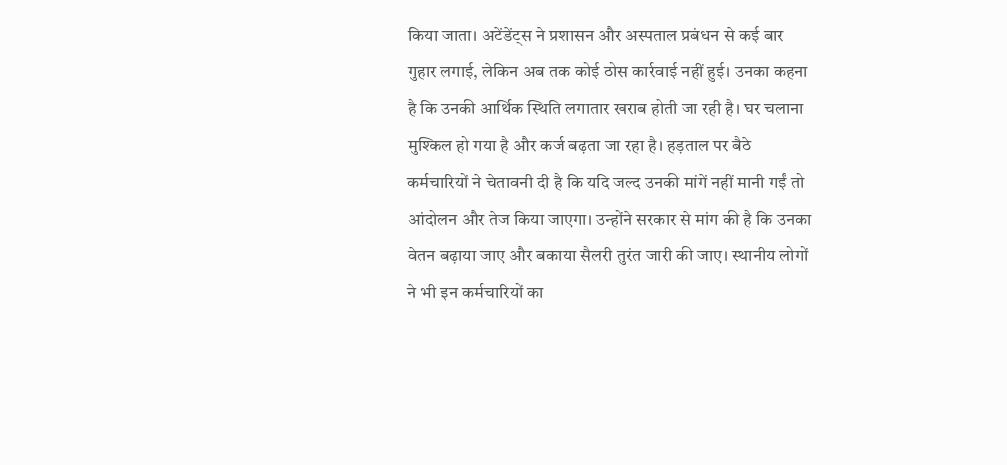किया जाता। अटेंडेंट्स ने प्रशासन और अस्पताल प्रबंधन से कई बार गुहार लगाई, लेकिन अब तक कोई ठोस कार्रवाई नहीं हुई। उनका कहना है कि उनकी आर्थिक स्थिति लगातार खराब होती जा रही है। घर चलाना मुश्किल हो गया है और कर्ज बढ़ता जा रहा है। हड़ताल पर बैठे कर्मचारियों ने चेतावनी दी है कि यदि जल्द उनकी मांगें नहीं मानी गईं तो आंदोलन और तेज किया जाएगा। उन्होंने सरकार से मांग की है कि उनका वेतन बढ़ाया जाए और बकाया सैलरी तुरंत जारी की जाए। स्थानीय लोगों ने भी इन कर्मचारियों का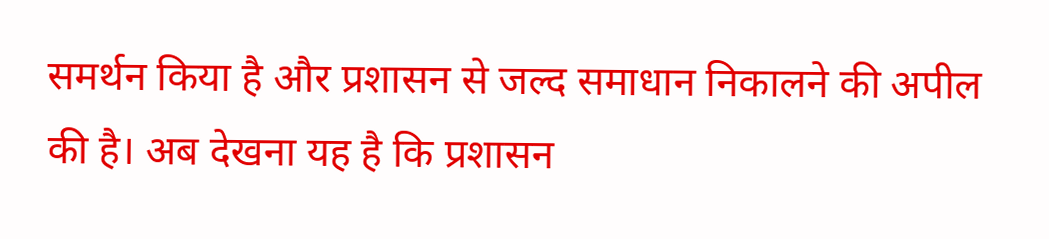समर्थन किया है और प्रशासन से जल्द समाधान निकालने की अपील की है। अब देखना यह है कि प्रशासन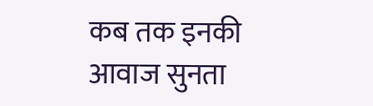कब तक इनकी आवाज सुनता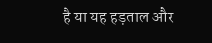है या यह हड़ताल और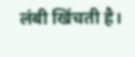लंबी खिंचती है।